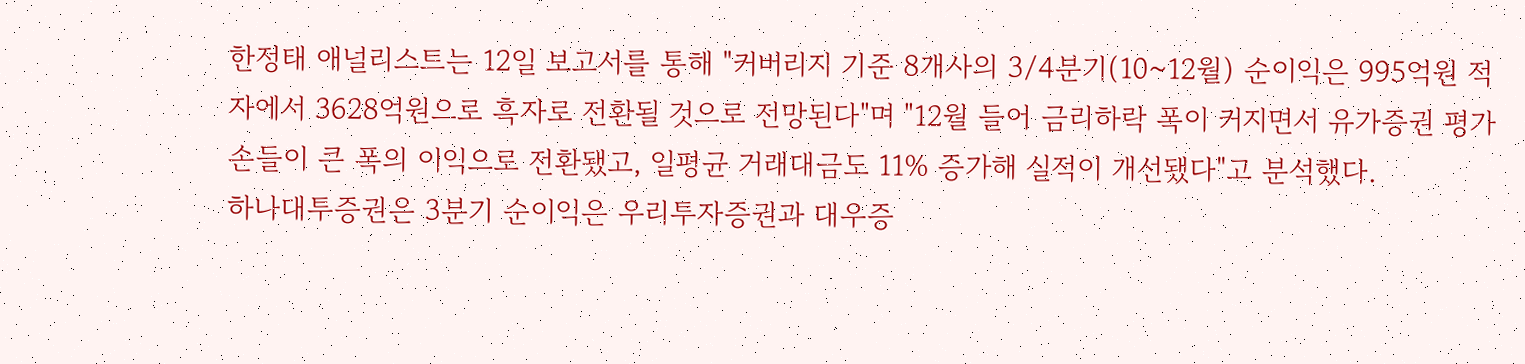한정태 애널리스트는 12일 보고서를 통해 "커버리지 기준 8개사의 3/4분기(10~12월) 순이익은 995억원 적자에서 3628억원으로 흑자로 전환될 것으로 전망된다"며 "12월 들어 금리하락 폭이 커지면서 유가증권 평가손들이 큰 폭의 이익으로 전환됐고, 일평균 거래대금도 11% 증가해 실적이 개선됐다"고 분석했다.
하나대투증권은 3분기 순이익은 우리투자증권과 대우증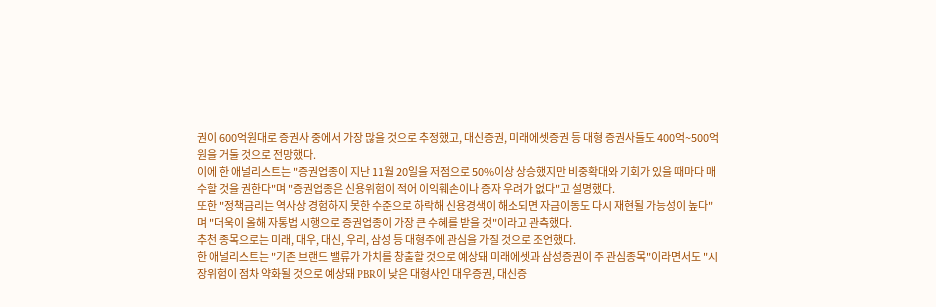권이 600억원대로 증권사 중에서 가장 많을 것으로 추정했고, 대신증권, 미래에셋증권 등 대형 증권사들도 400억~500억원을 거둘 것으로 전망했다.
이에 한 애널리스트는 "증권업종이 지난 11월 20일을 저점으로 50%이상 상승했지만 비중확대와 기회가 있을 때마다 매수할 것을 권한다"며 "증권업종은 신용위험이 적어 이익훼손이나 증자 우려가 없다"고 설명했다.
또한 "정책금리는 역사상 경험하지 못한 수준으로 하락해 신용경색이 해소되면 자금이동도 다시 재현될 가능성이 높다"며 "더욱이 올해 자통법 시행으로 증권업종이 가장 큰 수혜를 받을 것"이라고 관측했다.
추천 종목으로는 미래, 대우, 대신, 우리, 삼성 등 대형주에 관심을 가질 것으로 조언했다.
한 애널리스트는 "기존 브랜드 밸류가 가치를 창출할 것으로 예상돼 미래에셋과 삼성증권이 주 관심종목"이라면서도 "시장위험이 점차 약화될 것으로 예상돼 PBR이 낮은 대형사인 대우증권, 대신증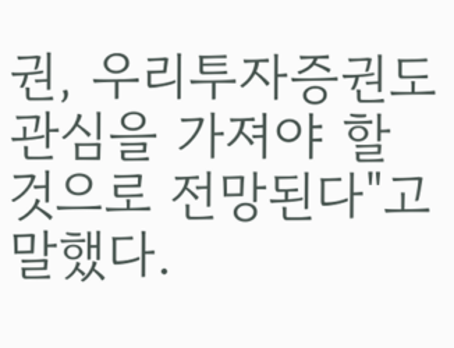권, 우리투자증권도 관심을 가져야 할 것으로 전망된다"고 말했다.